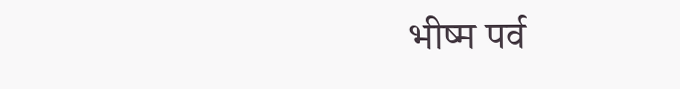भीष्म पर्व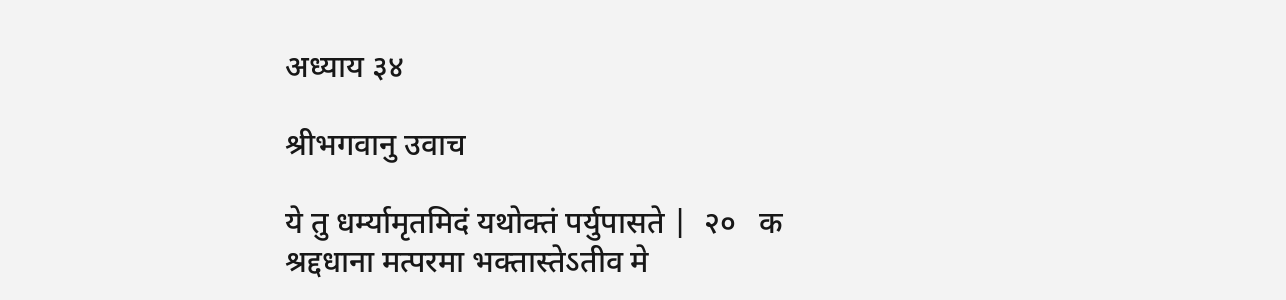अध्याय ३४

श्रीभगवानु उवाच

ये तु धर्म्यामृतमिदं यथोक्तं पर्युपासते |  २०   क
श्रद्दधाना मत्परमा भक्तास्तेऽतीव मे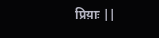प्रिय़ाः ||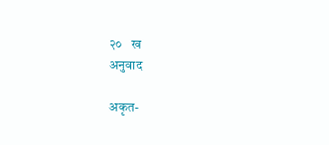२०   ख
अनुवाद

अकृत-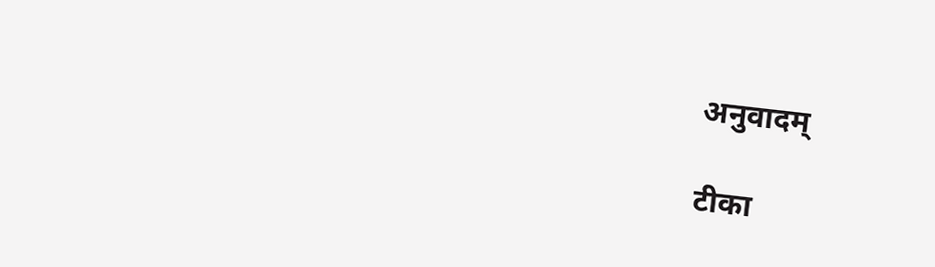अनुवादम्

टीका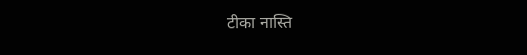टीका नास्ति